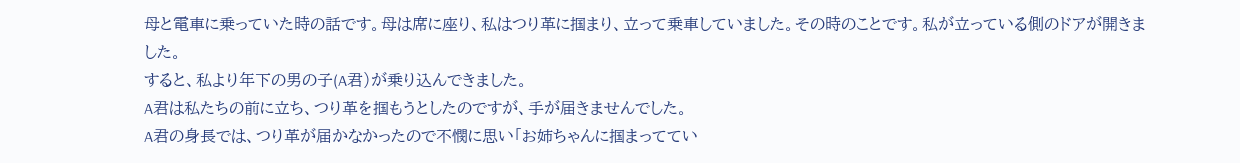母と電車に乗っていた時の話です。母は席に座り、私はつり革に掴まり、立って乗車していました。その時のことです。私が立っている側のドアが開きました。
すると、私より年下の男の子(A君)が乗り込んできました。
A君は私たちの前に立ち、つり革を掴もうとしたのですが、手が届きませんでした。
A君の身長では、つり革が届かなかったので不憫に思い「お姉ちゃんに掴まっててい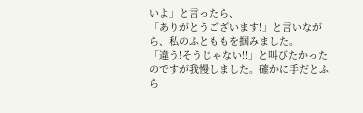いよ」と言ったら、
「ありがとうございます!」と言いながら、私のふとももを掴みました。
「違う!そうじゃない!!」と叫びたかったのですが我慢しました。確かに手だとふら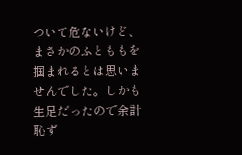ついて危ないけど、まさかのふとももを掴まれるとは思いませんでした。しかも生足だったので余計恥ず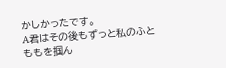かしかったです。
A君はその後もずっと私のふとももを掴ん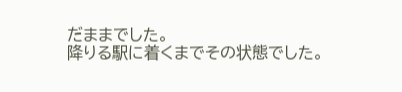だままでした。
降りる駅に着くまでその状態でした。